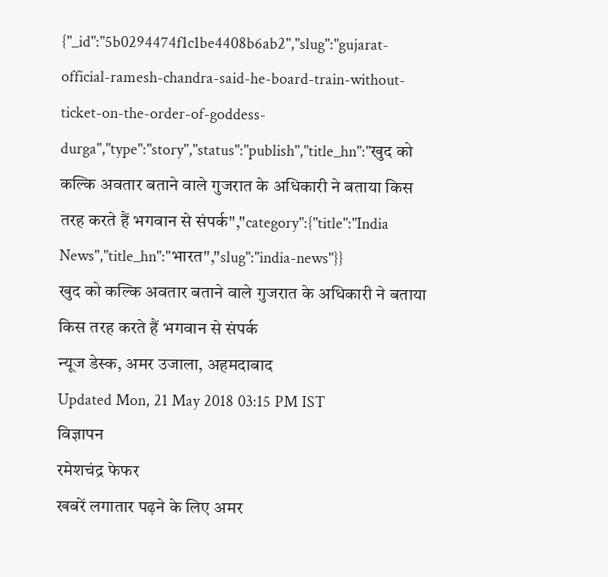{"_id":"5b0294474f1c1be4408b6ab2","slug":"gujarat-official-ramesh-chandra-said-he-board-train-without-ticket-on-the-order-of-goddess-durga","type":"story","status":"publish","title_hn":"खुद को कल्कि अवतार बताने वाले गुजरात के अधिकारी ने बताया किस तरह करते हैं भगवान से संपर्क","category":{"title":"India News","title_hn":"भारत","slug":"india-news"}}
खुद को कल्कि अवतार बताने वाले गुजरात के अधिकारी ने बताया किस तरह करते हैं भगवान से संपर्क
न्यूज डेस्क, अमर उजाला, अहमदाबाद
Updated Mon, 21 May 2018 03:15 PM IST
विज्ञापन
रमेशचंद्र फेफर
खबरें लगातार पढ़ने के लिए अमर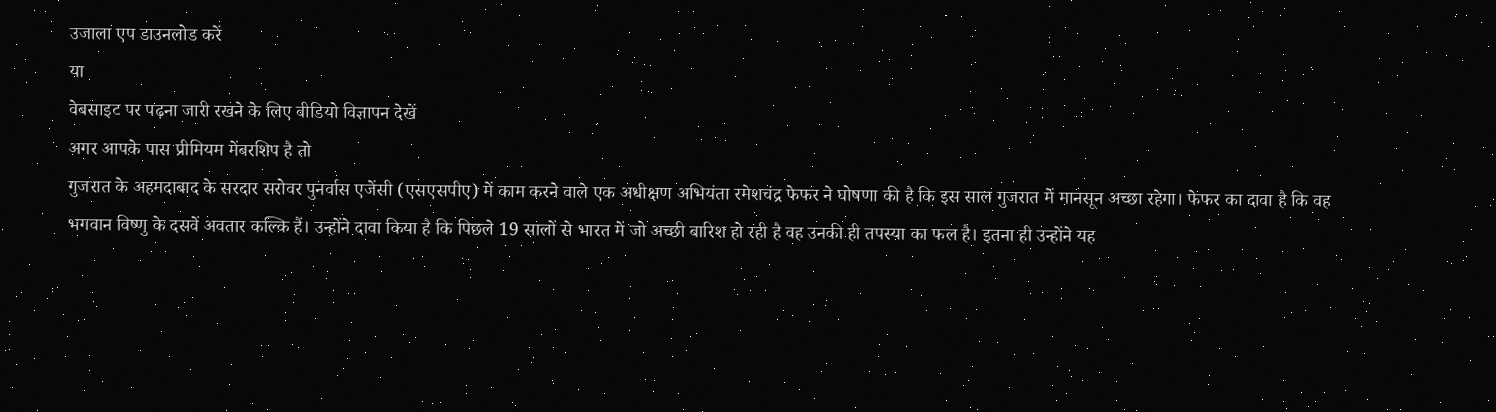उजाला एप डाउनलोड करें
या
वेबसाइट पर पढ़ना जारी रखने के लिए वीडियो विज्ञापन देखें
अगर आपके पास प्रीमियम मेंबरशिप है तो
गुजरात के अहमदाबाद के सरदार सरोवर पुनर्वास एजेंसी (एसएसपीए) में काम करने वाले एक अधीक्षण अभियंता रमेशचंद्र फेफर ने घोषणा की है कि इस साल गुजरात में मानसून अच्छा रहेगा। फेफर का दावा है कि वह भगवान विष्णु के दसवें अवतार कल्कि हैं। उन्होंने दावा किया है कि पिछले 19 सालों से भारत में जो अच्छी बारिश हो रही है वह उनकी ही तपस्या का फल है। इतना ही उन्होंने यह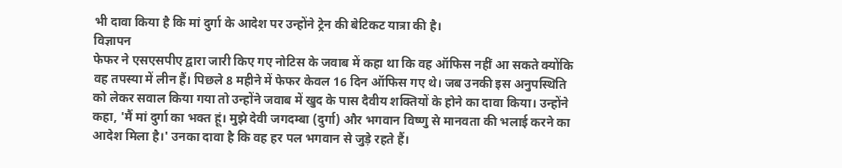भी दावा किया है कि मां दुर्गा के आदेश पर उन्होंने ट्रेन की बेटिकट यात्रा की है।
विज्ञापन
फेफर ने एसएसपीए द्वारा जारी किए गए नोटिस के जवाब में कहा था कि वह ऑफिस नहीं आ सकते क्योंकि वह तपस्या में लीन हैं। पिछले 8 महीने में फेफर केवल 16 दिन ऑफिस गए थे। जब उनकी इस अनुपस्थिति को लेकर सवाल किया गया तो उन्होंने जवाब में खुद के पास दैवीय शक्तियों के होने का दावा किया। उन्होंने कहा, 'मैं मां दुर्गा का भक्त हूं। मुझे देवी जगदम्बा (दुर्गा) और भगवान विष्णु से मानवता की भलाई करने का आदेश मिला है।' उनका दावा है कि वह हर पल भगवान से जुड़े रहते हैं।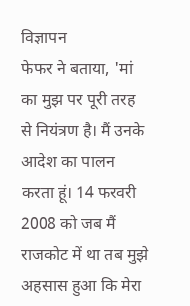विज्ञापन
फेफर ने बताया, 'मां का मुझ पर पूरी तरह से नियंत्रण है। मैं उनके आदेश का पालन करता हूं। 14 फरवरी 2008 को जब मैं राजकोट में था तब मुझे अहसास हुआ कि मेरा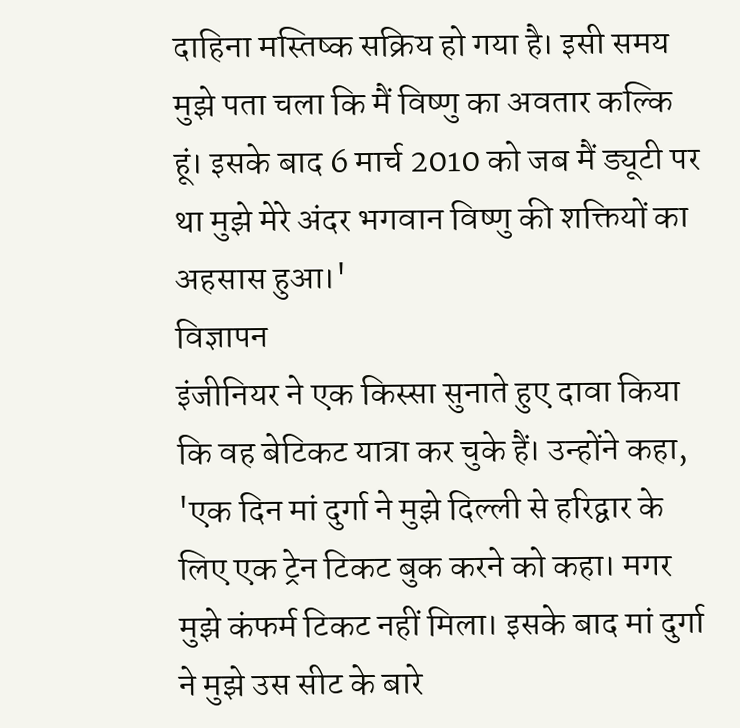दाहिना मस्तिष्क सक्रिय हो गया है। इसी समय मुझे पता चला कि मैं विष्णु का अवतार कल्कि हूं। इसके बाद 6 मार्च 2010 को जब मैं ड्यूटी पर था मुझे मेरे अंदर भगवान विष्णु की शक्तियों का अहसास हुआ।'
विज्ञापन
इंजीनियर ने एक किस्सा सुनाते हुए दावा किया कि वह बेटिकट यात्रा कर चुके हैं। उन्होंने कहा, 'एक दिन मां दुर्गा ने मुझे दिल्ली से हरिद्वार के लिए एक ट्रेन टिकट बुक करने को कहा। मगर मुझे कंफर्म टिकट नहीं मिला। इसके बाद मां दुर्गा ने मुझे उस सीट के बारे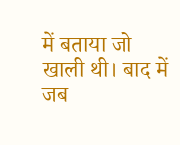में बताया जो खाली थी। बाद में जब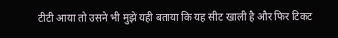टीटी आया तो उसने भी मुझे यही बताया कि यह सीट खाली है और फिर टिकट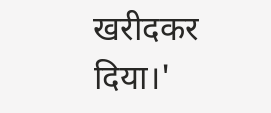खरीदकर दिया।'